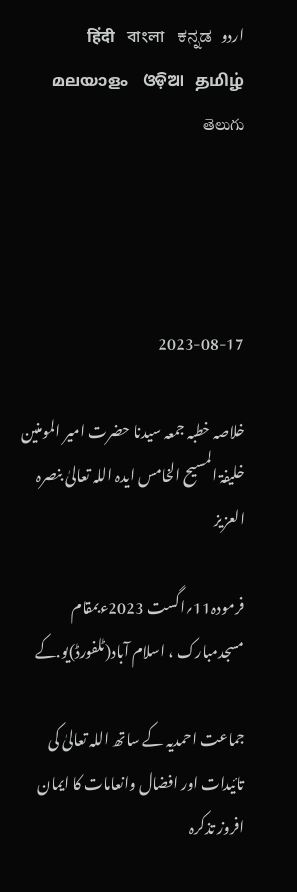اردو   हिंदी   বাংলা   ಕನ್ನಡ   മലയാളം   ଓଡ଼ିଆ   தமிழ்   తెలుగు




2023-08-17

خلاصہ خطبہ جمعہ سیدنا حضرت امیر المومنین خلیفۃ المسیح الخامس ایدہ اللہ تعالیٰ بنصرہ العزیز

فرمودہ11؍اگست 2023ءبمقام مسجدمبارک ، اسلام آباد(ٹلفورڈ)یو.کے

جماعت احمدیہ کے ساتھ اللہ تعالیٰ کی تائیدات اور افضال وانعامات کا ایمان افروز تذکرہ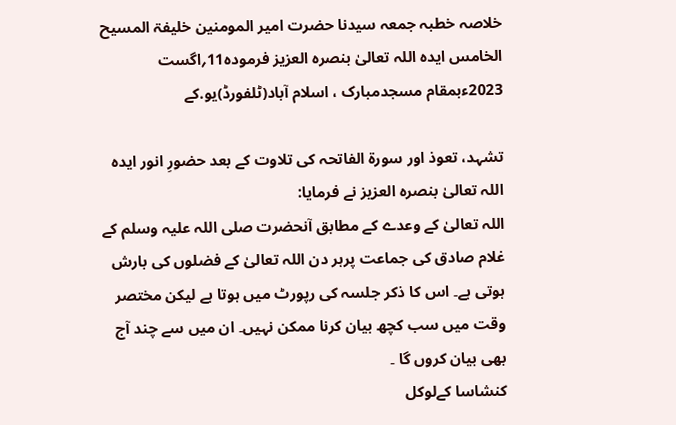خلاصہ خطبہ جمعہ سیدنا حضرت امیر المومنین خلیفۃ المسیح الخامس ایدہ اللہ تعالیٰ بنصرہ العزیز فرمودہ11؍اگست 2023ءبمقام مسجدمبارک ، اسلام آباد(ٹلفورڈ)یو.کے

تشہد، تعوذ اور سورۃ الفاتحہ کی تلاوت کے بعد حضورِ انور ایدہ اللہ تعالیٰ بنصرہ العزیز نے فرمایا:
اللہ تعالیٰ کے وعدے کے مطابق آنحضرت صلی اللہ علیہ وسلم کے غلام صادق کی جماعت پرہر دن اللہ تعالیٰ کے فضلوں کی بارش ہوتی ہے۔ اس کا ذکر جلسہ کی رپورٹ میں ہوتا ہے لیکن مختصر وقت میں سب کچھ بیان کرنا ممکن نہیں۔ ان میں سے چند آج بھی بیان کروں گا ۔
کنشاسا کےلوکل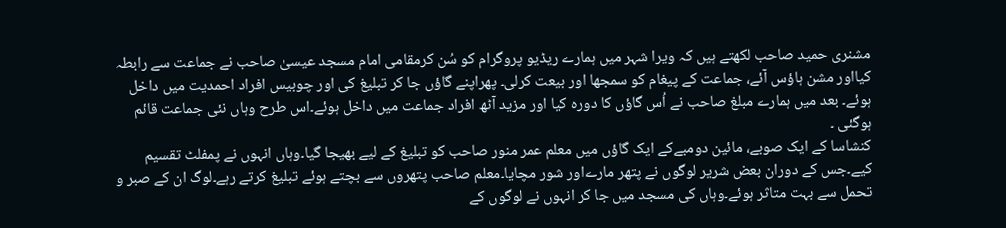مشنری حمید صاحب لکھتے ہیں کہ ویرا شہر میں ہمارے ریڈیو پروگرام کو سُن کرمقامی امام مسجد عیسیٰ صاحب نے جماعت سے رابطہ کیااور مشن ہاؤس آئے، جماعت کے پیغام کو سمجھا اور بیعت کرلی۔ پھراپنے گاؤں جا کر تبلیغ کی اور چوبیس افراد احمدیت میں داخل ہوئے۔ بعد میں ہمارے مبلغ صاحب نے اُس گاؤں کا دورہ کیا اور مزید آٹھ افراد جماعت میں داخل ہوئے۔اس طرح وہاں نئی جماعت قائم ہوگئی ۔
کنشاسا کے ایک صوبے، مائین دومبےکے ایک گاؤں میں معلم عمر منور صاحب کو تبلیغ کے لیے بھیجا گیا۔وہاں انہوں نے پمفلٹ تقسیم کیے۔جس کے دوران بعض شریر لوگوں نے پتھر مارےاور شور مچایا۔معلم صاحب پتھروں سے بچتے ہوئے تبلیغ کرتے رہے۔لوگ ان کے صبر و تحمل سے بہت متاثر ہوئے۔وہاں کی مسجد میں جا کر انہوں نے لوگوں کے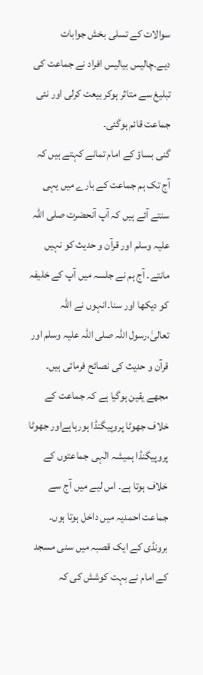سوالات کے تسلی بخش جوابات دیے۔چالیس بیالیس افراد نے جماعت کی تبلیغ سے متاثر ہوکر بیعت کرلی اور نئی جماعت قائم ہوگئی۔
گنی بساؤ کے امام تمانے کہتے ہیں کہ آج تک ہم جماعت کے بارے میں یہی سنتے آئے ہیں کہ آپ آنحضرت صلی اللہ علیہ وسلم اور قرآن و حدیث کو نہیں مانتے۔ آج ہم نے جلسہ میں آپ کے خلیفہ کو دیکھا اور سنا۔انہوں نے اللہ تعالیٰ،رسول اللہ صلی اللہ علیہ وسلم اور قرآن و حدیث کی نصائح فرمائی ہیں۔ مجھے یقین ہوگیا ہے کہ جماعت کے خلاف جھوٹا پروپیگنڈا ہورہاہےاور جھوٹا پروپیگنڈا ہمیشہ الٰہی جماعتوں کے خلاف ہوتا ہے۔ اس لیے میں آج سے جماعت احمدیہ میں داخل ہوتا ہوں۔
برونڈی کے ایک قصبہ میں سنی مسجد کے امام نے بہت کوشش کی کہ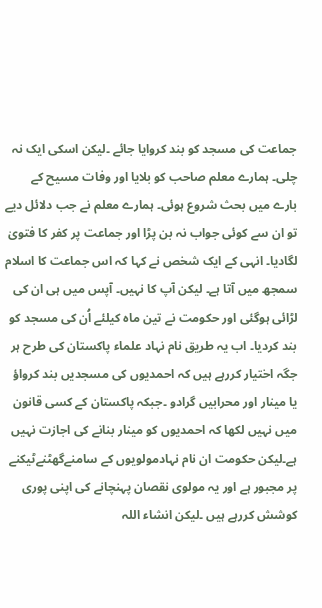جماعت کی مسجد کو بند کروایا جائے ۔لیکن اسکی ایک نہ چلی۔ ہمارے معلم صاحب کو بلایا اور وفات مسیح کے بارے میں بحث شروع ہوئی۔ ہمارے معلم نے جب دلائل دیے تو ان سے کوئی جواب نہ بن پڑا اور جماعت پر کفر کا فتویٰ لگادیا۔ انہی کے ایک شخص نے کہا کہ اس جماعت کا اسلام سمجھ میں آتا ہے۔ لیکن آپ کا نہیں۔ آپس میں ہی ان کی لڑائی ہوگئی اور حکومت نے تین ماہ کیلئے اُن کی مسجد کو بند کردیا۔ اب یہ طریق نام نہاد علماء پاکستان کی طرح ہر جگہ اختیار کررہے ہیں کہ احمدیوں کی مسجدیں بند کرواؤ یا مینار اور محرابیں گرادو ۔جبکہ پاکستان کے کسی قانون میں نہیں لکھا کہ احمدیوں کو مینار بنانے کی اجازت نہیں ہے۔لیکن حکومت ان نام نہادمولویوں کے سامنےگھٹنےٹیکنے پر مجبور ہے اور یہ مولوی نقصان پہنچانے کی اپنی پوری کوشش کررہے ہیں ۔لیکن انشاء اللہ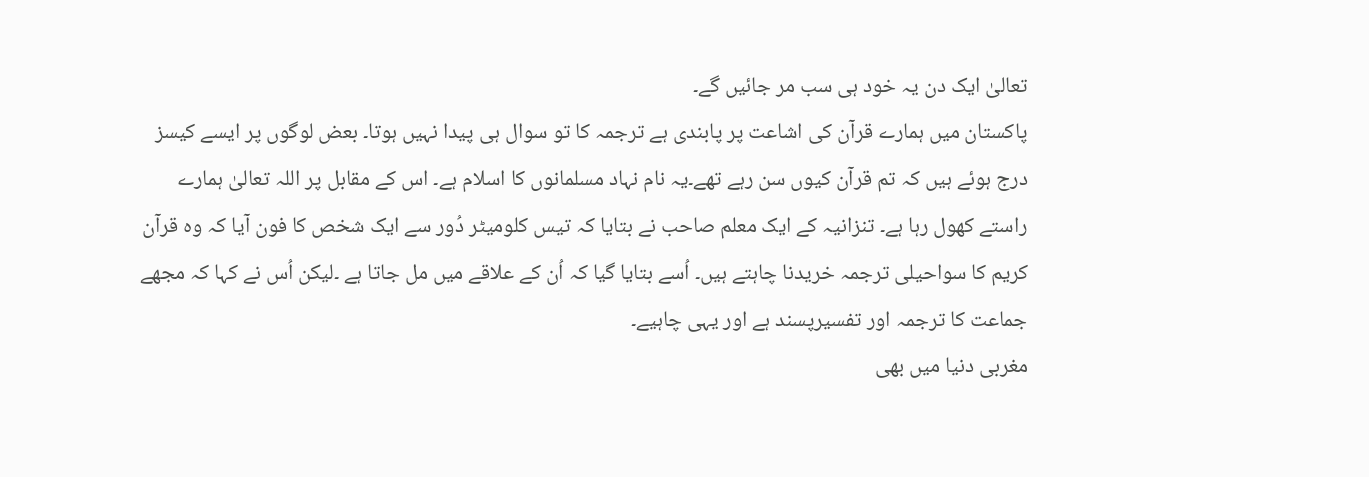تعالیٰ ایک دن یہ خود ہی سب مر جائیں گے۔
پاکستان میں ہمارے قرآن کی اشاعت پر پابندی ہے ترجمہ کا تو سوال ہی پیدا نہیں ہوتا۔ بعض لوگوں پر ایسے کیسز درج ہوئے ہیں کہ تم قرآن کیوں سن رہے تھے۔یہ نام نہاد مسلمانوں کا اسلام ہے۔ اس کے مقابل پر اللہ تعالیٰ ہمارے راستے کھول رہا ہے۔ تنزانیہ کے ایک معلم صاحب نے بتایا کہ تیس کلومیٹر دُور سے ایک شخص کا فون آیا کہ وہ قرآن کریم کا سواحیلی ترجمہ خریدنا چاہتے ہیں۔ اُسے بتایا گیا کہ اُن کے علاقے میں مل جاتا ہے ۔لیکن اُس نے کہا کہ مجھے جماعت کا ترجمہ اور تفسیرپسند ہے اور یہی چاہیے۔
مغربی دنیا میں بھی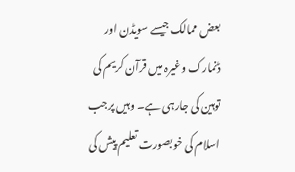بعض ممالک جیسے سویڈن اور ڈنمارک وغیرہ میں قرآن کریم کی توہین کی جارہی ہے۔ وہیں پرجب اسلام کی خوبصورت تعلیم پیش کی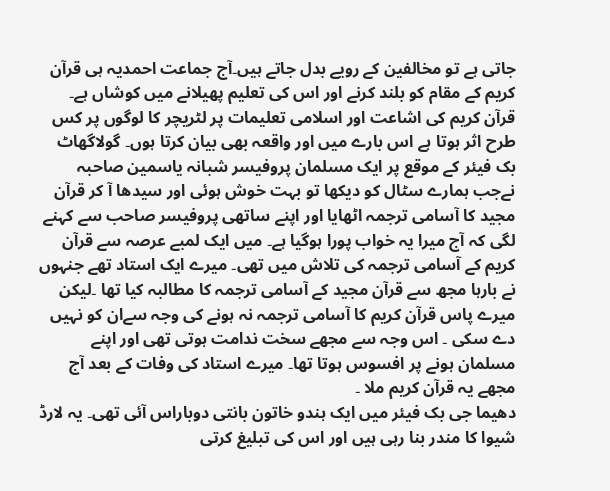جاتی ہے تو مخالفین کے رویے بدل جاتے ہیں۔آج جماعت احمدیہ ہی قرآن کریم کے مقام کو بلند کرنے اور اس کی تعلیم پھیلانے میں کوشاں ہے۔
قرآن کریم کی اشاعت اور اسلامی تعلیمات پر لٹریچر کا لوگوں پر کس طرح اثر ہوتا ہے اس بارے میں اور واقعہ بھی بیان کرتا ہوں۔ گولاگھاٹ بک فیئر کے موقع پر ایک مسلمان پروفیسر شبانہ یاسمین صاحبہ نےجب ہمارے سٹال کو دیکھا تو بہت خوش ہوئی اور سیدھا آ کر قرآن مجید کا آسامی ترجمہ اٹھایا اور اپنے ساتھی پروفیسر صاحب سے کہنے لگی کہ آج میرا یہ خواب پورا ہوگیا ہے۔ میں ایک لمبے عرصہ سے قرآن کریم کے آسامی ترجمہ کی تلاش میں تھی۔ میرے ایک استاد تھے جنہوں نے بارہا مجھ سے قرآن مجید کے آسامی ترجمہ کا مطالبہ کیا تھا ۔لیکن میرے پاس قرآن کریم کا آسامی ترجمہ نہ ہونے کی وجہ سےان کو نہیں دے سکی ۔ اس وجہ سے مجھے سخت ندامت ہوتی تھی اور اپنے مسلمان ہونے پر افسوس ہوتا تھا۔ میرے استاد کی وفات کے بعد آج مجھے یہ قرآن کریم ملا ۔
دھیما جی بک فیئر میں ایک ہندو خاتون بانتی دوباراس آئی تھی۔ یہ لارڈ شیوا کا مندر بنا رہی ہیں اور اس کی تبلیغ کرتی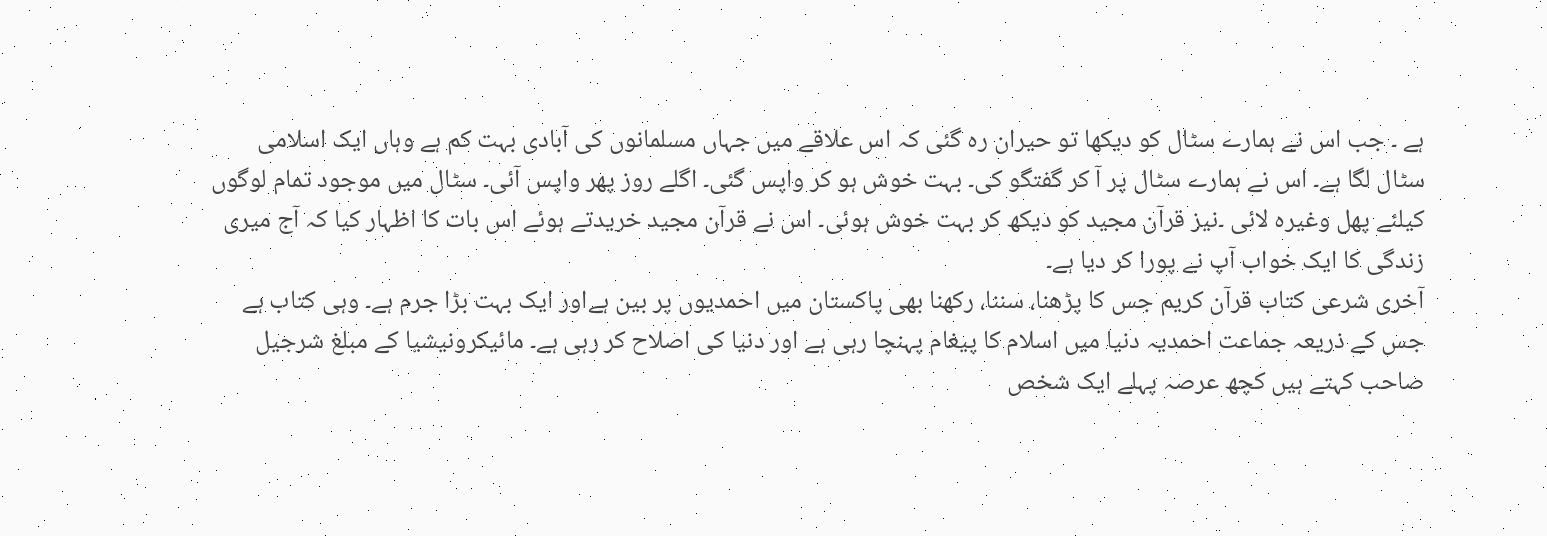ہے ۔ جب اس نے ہمارے سٹال کو دیکھا تو حیران رہ گئی کہ اس علاقے میں جہاں مسلمانوں کی آبادی بہت کم ہے وہاں ایک اسلامی سٹال لگا ہے۔ اس نے ہمارے سٹال پر آ کر گفتگو کی۔ بہت خوش ہو کر واپس گئی۔ اگلے روز پھر واپس آئی۔ سٹال میں موجود تمام لوگوں کیلئے پھل وغیرہ لائی ۔نیز قرآن مجید کو دیکھ کر بہت خوش ہوئی۔ اس نے قرآن مجید خریدتے ہوئے اس بات کا اظہار کیا کہ آج میری زندگی کا ایک خواب آپ نے پورا کر دیا ہے۔
آخری شرعی کتاب قرآن کریم جس کا پڑھنا، سننا، رکھنا بھی پاکستان میں احمدیوں پر بین ہےاور ایک بہت بڑا جرم ہے۔ وہی کتاب ہے جس کے ذریعہ جماعت احمدیہ دنیا میں اسلام کا پیغام پہنچا رہی ہے اور دنیا کی اصلاح کر رہی ہے۔ مائیکرونیشیا کے مبلغ شرجیل صاحب کہتے ہیں کچھ عرصہ پہلے ایک شخص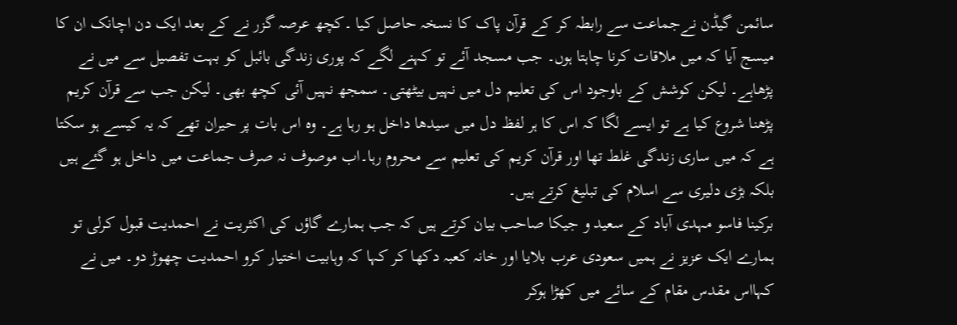سائمن گیڈن نےجماعت سے رابطہ کر کے قرآن پاک کا نسخہ حاصل کیا ۔کچھ عرصہ گزر نے کے بعد ایک دن اچانک ان کا میسج آیا کہ میں ملاقات کرنا چاہتا ہوں۔ جب مسجد آئے تو کہنے لگے کہ پوری زندگی بائبل کو بہت تفصیل سے میں نے پڑھاہے۔ لیکن کوشش کے باوجود اس کی تعلیم دل میں نہیں بیٹھتی۔ سمجھ نہیں آئی کچھ بھی۔ لیکن جب سے قرآن کریم پڑھنا شروع کیا ہے تو ایسے لگا کہ اس کا ہر لفظ دل میں سیدھا داخل ہو رہا ہے۔ وہ اس بات پر حیران تھے کہ یہ کیسے ہو سکتا ہے کہ میں ساری زندگی غلط تھا اور قرآن کریم کی تعلیم سے محروم رہا۔اب موصوف نہ صرف جماعت میں داخل ہو گئے ہیں بلکہ بڑی دلیری سے اسلام کی تبلیغ کرتے ہیں۔
برکینا فاسو مہدی آباد کے سعید و جیکا صاحب بیان کرتے ہیں کہ جب ہمارے گاؤں کی اکثریت نے احمدیت قبول کرلی تو ہمارے ایک عزیز نے ہمیں سعودی عرب بلایا اور خانہ کعبہ دکھا کر کہا کہ وہابیت اختیار کرو احمدیت چھوڑ دو۔ میں نے کہااس مقدس مقام کے سائے میں کھڑا ہوکر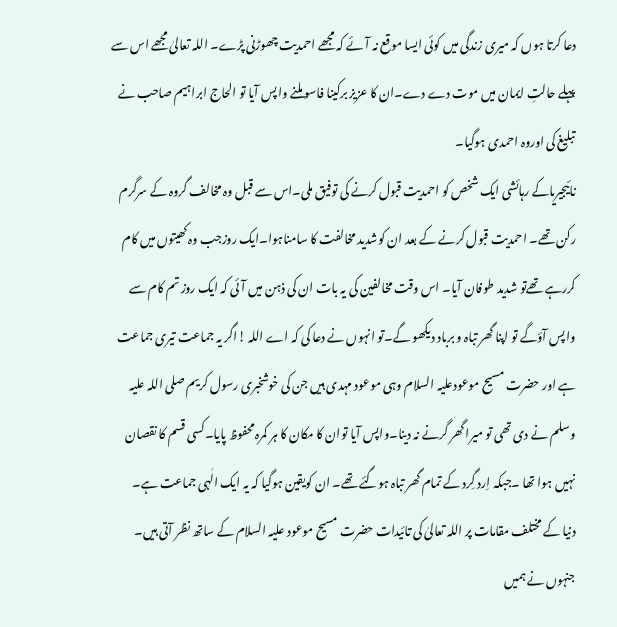دعا کرتا ہوں کہ میری زندگی میں کوئی ایسا موقع نہ آئے کہ مجھے احمدیت چھوڑنی پڑے۔ اللہ تعالیٰ مجھے اس سے پہلے حالتِ ایمان میں موت دے دے۔ان کا عزیز برکینا فاسو ملنے واپس آیا تو الحاج ابراہیم صاحب نے تبلیغ کی اوروہ احمدی ہوگیا۔
نائیجیریاکے رہائشی ایک شخص کو احمدیت قبول کرنے کی توفیق ملی۔اس سے قبل وہ مخالف گروہ کے سرگرم رکن تھے۔ احمدیت قبول کرنے کے بعد ان کوشدید مخالفت کا سامناہوا۔ایک روزجب وہ کھیتوں میں کام کررہے تھےتو شدید طوفان آیا۔ اس وقت مخالفین کی یہ بات ان کی ذہن میں آئی کہ ایک روز تم کام سے واپس آؤگے تو اپنا گھر تباہ و برباد دیکھو گے۔تو انہوں نے دعا کی کہ اے اللہ !اگر یہ جماعت تیری جماعت ہے اور حضرت مسیح موعودعلیہ السلام وہی موعود مہدی ہیں جن کی خوشخبری رسول کریم صلی اللہ علیہ وسلم نے دی تھی تو میرا گھر گرنے نہ دینا۔واپس آیا توان کا مکان کا ہر کمرہ محفوظ پایا۔کسی قسم کا نقصان نہیں ہوا تھا ۔جبکہ اِرد گِرد کے تمام گھر تباہ ہوگئے تھے۔ ان کویقین ہوگیا کہ یہ ایک الٰہی جماعت ہے۔
دنیا کے مختلف مقامات پر اللہ تعالیٰ کی تائیدات حضرت مسیح موعود علیہ السلام کے ساتھ نظر آتی ہیں۔ جنہوں نے ہمیں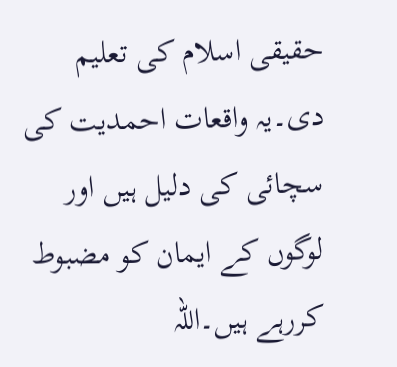حقیقی اسلام کی تعلیم دی۔یہ واقعات احمدیت کی سچائی کی دلیل ہیں اور لوگوں کے ایمان کو مضبوط کررہے ہیں۔اللہ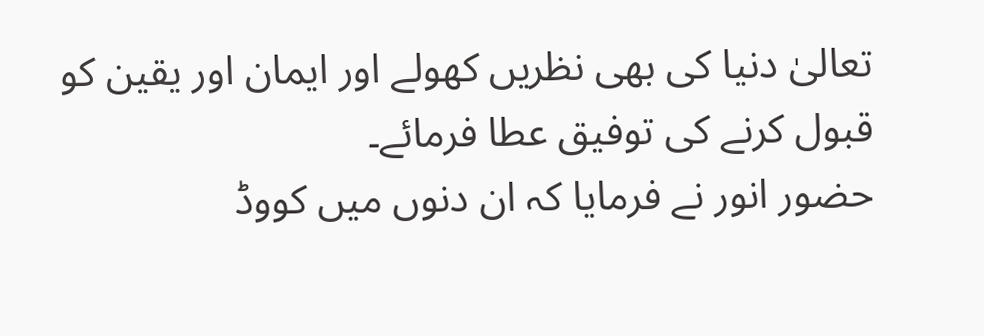تعالیٰ دنیا کی بھی نظریں کھولے اور ایمان اور یقین کو قبول کرنے کی توفیق عطا فرمائے۔
حضور انور نے فرمایا کہ ان دنوں میں کووڈ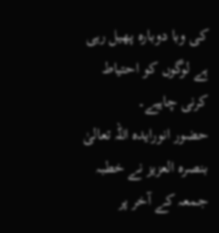کی وبا دوبارہ پھیل رہی ہے لوگوں کو احتیاط کرنی چاہیے۔
حضور انورایدہ اللہ تعالیٰ بنصرہ العزیز نے خطبہ جمعہ کے آخر پر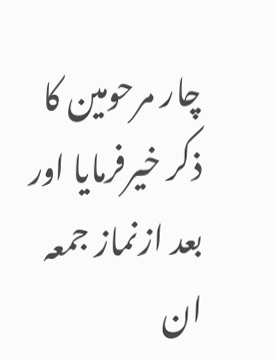چار مرحومین کا ذکر خیرفرمایا اور بعد ازنماز جمعہ ان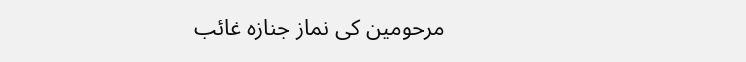مرحومین کی نماز جنازہ غائب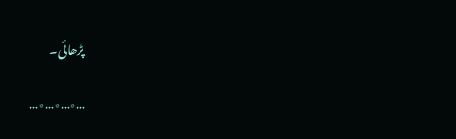پڑھائی۔

…٭…٭…٭…